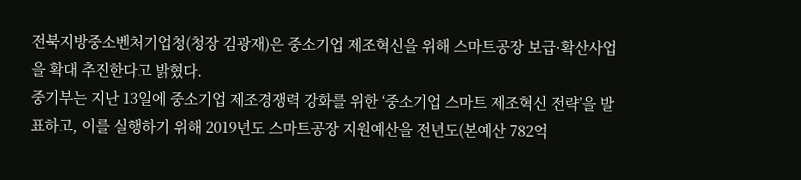전북지방중소벤처기업청(청장 김광재)은 중소기업 제조혁신을 위해 스마트공장 보급·확산사업을 확대 추진한다고 밝혔다.
중기부는 지난 13일에 중소기업 제조경쟁력 강화를 위한 ‘중소기업 스마트 제조혁신 전략’을 발표하고, 이를 실행하기 위해 2019년도 스마트공장 지원예산을 전년도(본예산 782억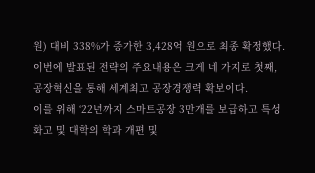원) 대비 338%가 증가한 3,428억 원으로 최종 확정했다.
이번에 발표된 전략의 주요내용은 크게 네 가지로 첫째, 공장혁신을 통해 세계최고 공장경쟁력 확보이다.
이를 위해 ‘22년까지 스마트공장 3만개를 보급하고 특성화고 및 대학의 학과 개편 및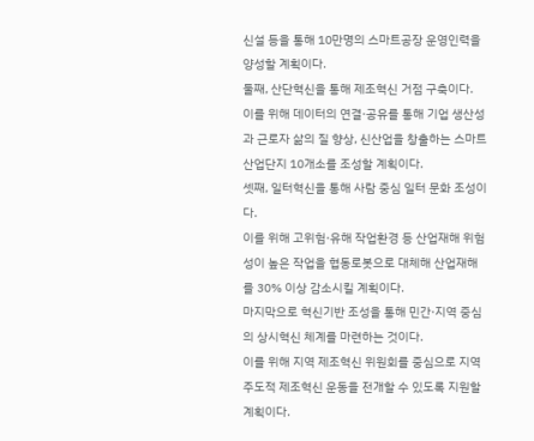신설 등을 통해 10만명의 스마트공장 운영인력을 양성할 계획이다.
둘째, 산단혁신을 통해 제조혁신 거점 구축이다.
이를 위해 데이터의 연결·공유를 통해 기업 생산성과 근로자 삶의 질 향상, 신산업을 창출하는 스마트산업단지 10개소를 조성할 계획이다.
셋째, 일터혁신을 통해 사람 중심 일터 문화 조성이다.
이를 위해 고위험·유해 작업환경 등 산업재해 위험성이 높은 작업을 협동로봇으로 대체해 산업재해를 30% 이상 감소시킬 계획이다.
마지막으로 혁신기반 조성을 통해 민간·지역 중심의 상시혁신 체계를 마련하는 것이다.
이를 위해 지역 제조혁신 위원회를 중심으로 지역 주도적 제조혁신 운동을 전개할 수 있도록 지원할 계획이다.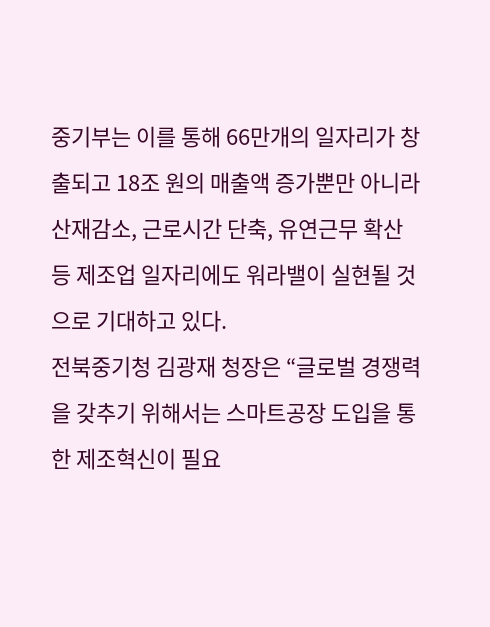중기부는 이를 통해 66만개의 일자리가 창출되고 18조 원의 매출액 증가뿐만 아니라 산재감소, 근로시간 단축, 유연근무 확산 등 제조업 일자리에도 워라밸이 실현될 것으로 기대하고 있다.
전북중기청 김광재 청장은 “글로벌 경쟁력을 갖추기 위해서는 스마트공장 도입을 통한 제조혁신이 필요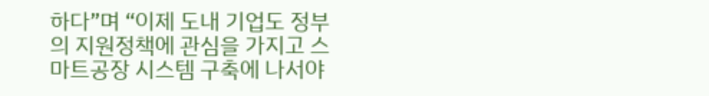하다”며 “이제 도내 기업도 정부의 지원정책에 관심을 가지고 스마트공장 시스템 구축에 나서야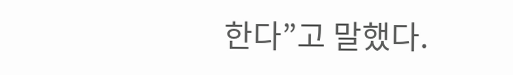한다”고 말했다.